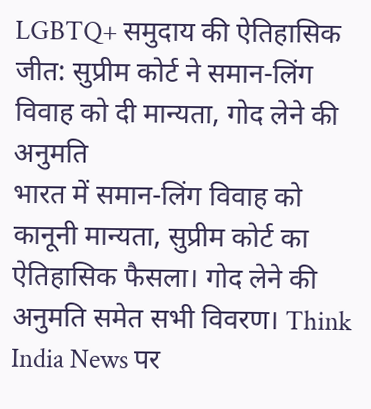LGBTQ+ समुदाय की ऐतिहासिक जीत: सुप्रीम कोर्ट ने समान-लिंग विवाह को दी मान्यता, गोद लेने की अनुमति
भारत में समान-लिंग विवाह को कानूनी मान्यता, सुप्रीम कोर्ट का ऐतिहासिक फैसला। गोद लेने की अनुमति समेत सभी विवरण। Think India News पर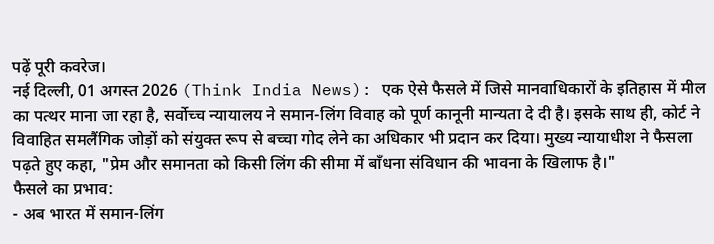पढ़ें पूरी कवरेज।
नई दिल्ली, 01 अगस्त 2026 (Think India News): एक ऐसे फैसले में जिसे मानवाधिकारों के इतिहास में मील का पत्थर माना जा रहा है, सर्वोच्च न्यायालय ने समान-लिंग विवाह को पूर्ण कानूनी मान्यता दे दी है। इसके साथ ही, कोर्ट ने विवाहित समलैंगिक जोड़ों को संयुक्त रूप से बच्चा गोद लेने का अधिकार भी प्रदान कर दिया। मुख्य न्यायाधीश ने फैसला पढ़ते हुए कहा, "प्रेम और समानता को किसी लिंग की सीमा में बाँधना संविधान की भावना के खिलाफ है।"
फैसले का प्रभाव:
- अब भारत में समान-लिंग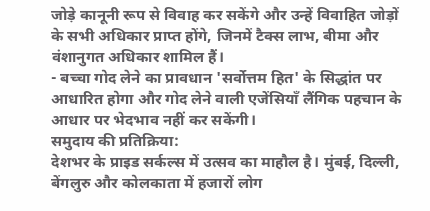जोड़े कानूनी रूप से विवाह कर सकेंगे और उन्हें विवाहित जोड़ों के सभी अधिकार प्राप्त होंगे, जिनमें टैक्स लाभ, बीमा और वंशानुगत अधिकार शामिल हैं।
- बच्चा गोद लेने का प्रावधान 'सर्वोत्तम हित' के सिद्धांत पर आधारित होगा और गोद लेने वाली एजेंसियाँ लैंगिक पहचान के आधार पर भेदभाव नहीं कर सकेंगी।
समुदाय की प्रतिक्रिया:
देशभर के प्राइड सर्कल्स में उत्सव का माहौल है। मुंबई, दिल्ली, बेंगलुरु और कोलकाता में हजारों लोग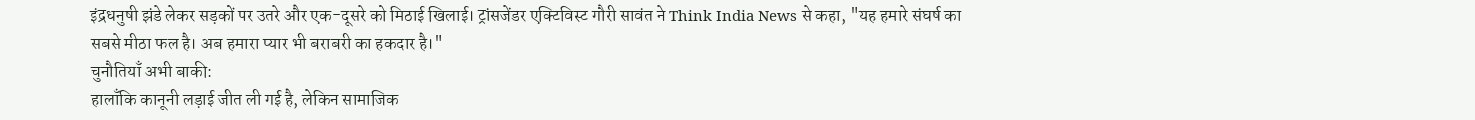इंद्रधनुषी झंडे लेकर सड़कों पर उतरे और एक-दूसरे को मिठाई खिलाई। ट्रांसजेंडर एक्टिविस्ट गौरी सावंत ने Think India News से कहा, "यह हमारे संघर्ष का सबसे मीठा फल है। अब हमारा प्यार भी बराबरी का हकदार है।"
चुनौतियाँ अभी बाकी:
हालाँकि कानूनी लड़ाई जीत ली गई है, लेकिन सामाजिक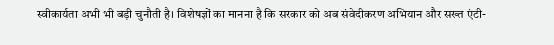स्वीकार्यता अभी भी बड़ी चुनौती है। विशेषज्ञों का मानना है कि सरकार को अब संवेदीकरण अभियान और सख्त एंटी-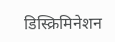डिस्क्रिमिनेशन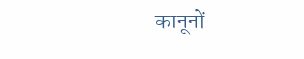कानूनों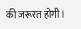की जरूरत होगी।